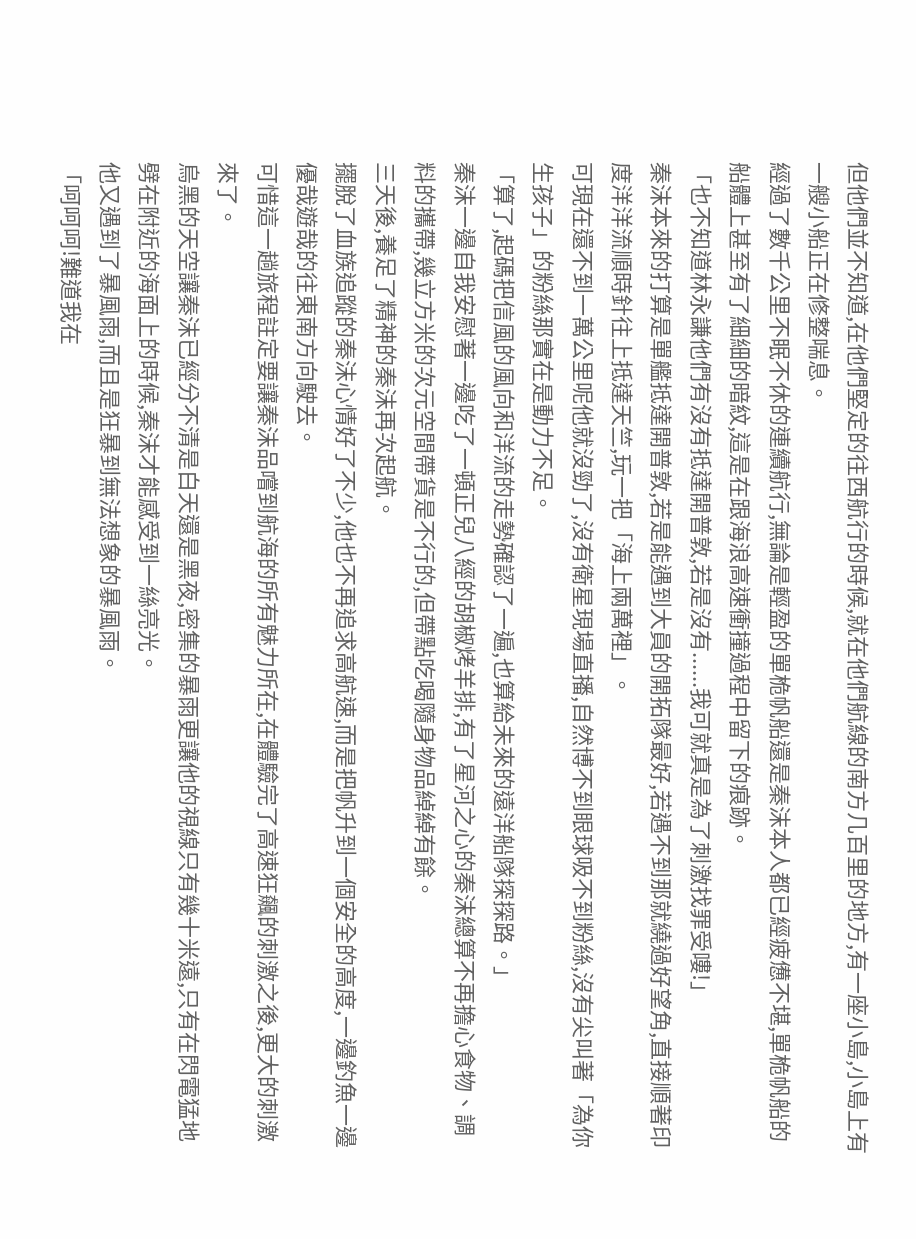但他們並不知道,在他們堅定的往西航行的時候,就在他們航線的南方几百里的地方,有一座小島,小島上有一艘小船正在修整喘息。
經過了數千公里不眠不休的連續航行,無論是輕盈的單桅帆船還是秦沫本人都已經疲憊不堪,單桅帆船的船體上甚至有了細細的暗紋,這是在跟海浪高速衝撞過程中留下的痕跡。
「也不知道林永謙他們有沒有抵達開普敦,若是沒有......我可就真是為了刺激找罪受嘍!」
秦沫本來的打算是單艦抵達開普敦,若是能遇到大員的開拓隊最好,若遇不到那就繞過好望角,直接順著印度洋洋流順時針往上抵達天竺,玩一把「海上兩萬裡」。
可現在還不到一萬公里呢他就沒勁了,沒有衛星現場直播,自然博不到眼球吸不到粉絲,沒有尖叫著「為你生孩子」的粉絲那實在是動力不足。
「算了,起碼把信風的風向和洋流的走勢確認了一遍,也算給未來的遠洋船隊探探路。」
秦沫一邊自我安慰著一邊吃了一頓正兒八經的胡椒烤羊排,有了星河之心的秦沫總算不再擔心食物、調料的攜帶,幾立方米的次元空間帶貨是不行的,但帶點吃喝隨身物品綽綽有餘。
三天後,養足了精神的秦沫再次起航。
擺脫了血族追蹤的秦沫心情好了不少,他也不再追求高航速,而是把帆升到一個安全的高度,一邊釣魚一邊優哉遊哉的往東南方向駛去。
可惜這一趟旅程註定要讓秦沫品嚐到航海的所有魅力所在,在體驗完了高速狂飆的刺激之後,更大的刺激來了。
烏黑的天空讓秦沫已經分不清是白天還是黑夜,密集的暴雨更讓他的視線只有幾十米遠,只有在閃電猛地劈在附近的海面上的時候,秦沫才能感受到一絲亮光。
他又遇到了暴風雨,而且是狂暴到無法想象的暴風雨。
「呵呵呵!難道我在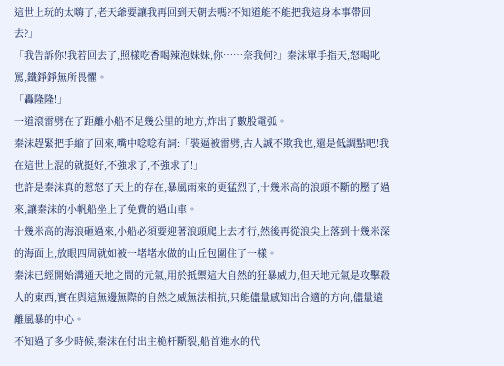這世上玩的太嗨了,老天爺要讓我再回到天朝去嗎?不知道能不能把我這身本事帶回去?」
「我告訴你!我若回去了,照樣吃香喝辣泡妹妹,你……奈我何?」秦沫單手指天,怒喝叱罵,鐵錚錚無所畏懼。
「轟隆隆!」
一道滾雷劈在了距離小船不足幾公里的地方,炸出了數股電弧。
秦沫趕緊把手縮了回來,嘴中唸唸有詞:「裝逼被雷劈,古人誠不欺我也,還是低調點吧!我在這世上混的就挺好,不強求了,不強求了!」
也許是秦沫真的惹怒了天上的存在,暴風雨來的更猛烈了,十幾米高的浪頭不斷的壓了過來,讓秦沫的小帆船坐上了免費的過山車。
十幾米高的海浪砸過來,小船必須要迎著浪頭爬上去才行,然後再從浪尖上落到十幾米深的海面上,放眼四周就如被一堵堵水做的山丘包圍住了一樣。
秦沫已經開始溝通天地之間的元氣,用於抵禦這大自然的狂暴威力,但天地元氣是攻擊殺人的東西,實在與這無邊無際的自然之威無法相抗,只能儘量感知出合適的方向,儘量遠離風暴的中心。
不知過了多少時候,秦沫在付出主桅杆斷裂,船首進水的代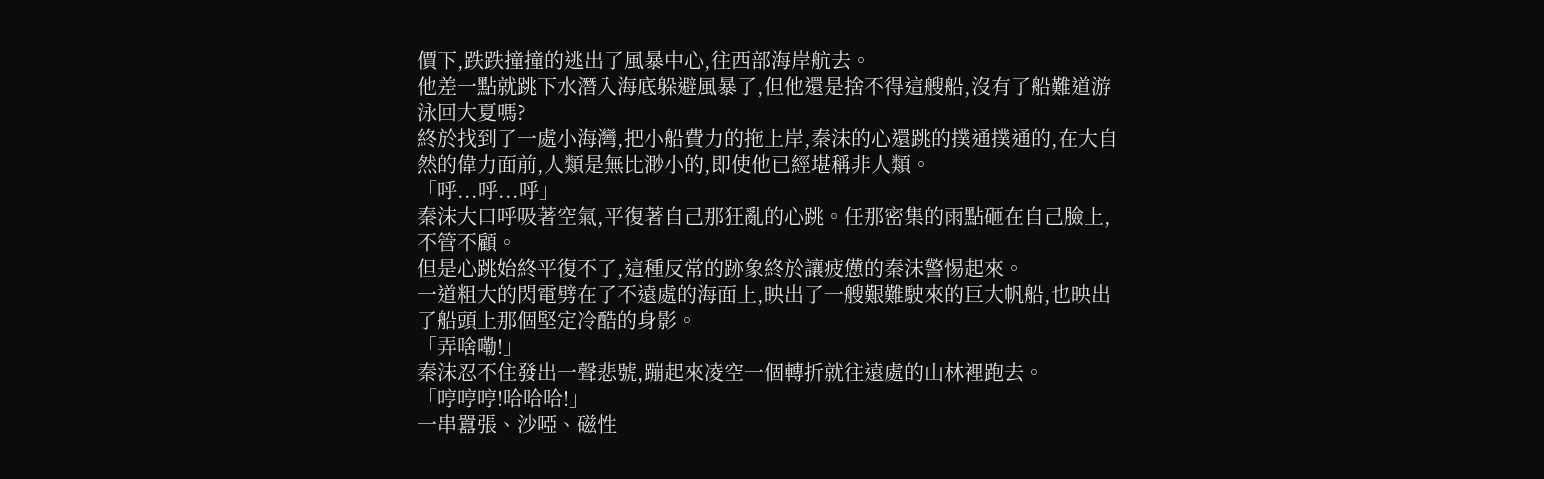價下,跌跌撞撞的逃出了風暴中心,往西部海岸航去。
他差一點就跳下水潛入海底躲避風暴了,但他還是捨不得這艘船,沒有了船難道游泳回大夏嗎?
終於找到了一處小海灣,把小船費力的拖上岸,秦沫的心還跳的撲通撲通的,在大自然的偉力面前,人類是無比渺小的,即使他已經堪稱非人類。
「呼...呼...呼」
秦沫大口呼吸著空氣,平復著自己那狂亂的心跳。任那密集的雨點砸在自己臉上,不管不顧。
但是心跳始終平復不了,這種反常的跡象終於讓疲憊的秦沫警惕起來。
一道粗大的閃電劈在了不遠處的海面上,映出了一艘艱難駛來的巨大帆船,也映出了船頭上那個堅定冷酷的身影。
「弄啥嘞!」
秦沫忍不住發出一聲悲號,蹦起來凌空一個轉折就往遠處的山林裡跑去。
「哼哼哼!哈哈哈!」
一串囂張、沙啞、磁性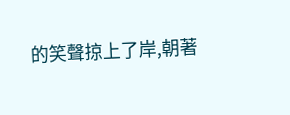的笑聲掠上了岸,朝著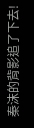秦沫的背影追了下去!